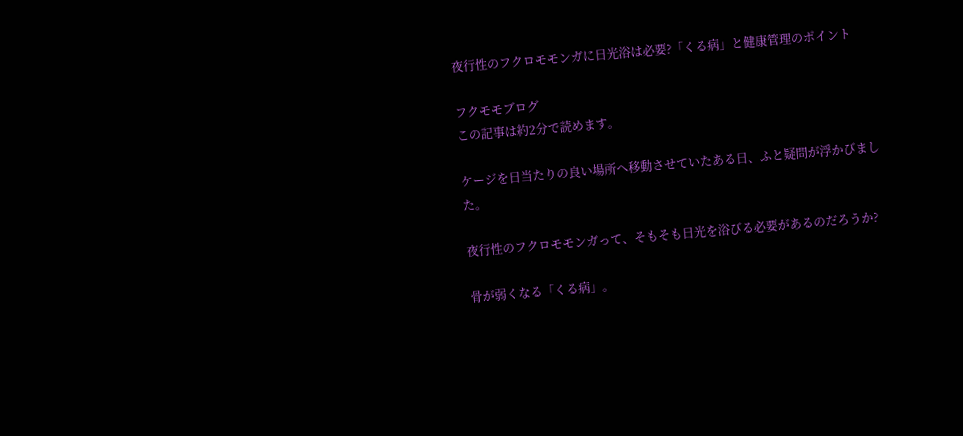夜行性のフクロモモンガに日光浴は必要?「くる病」と健康管理のポイント

フクモモブログ
この記事は約2分で読めます。

ケージを日当たりの良い場所へ移動させていたある日、ふと疑問が浮かびました。

夜行性のフクロモモンガって、そもそも日光を浴びる必要があるのだろうか?

骨が弱くなる「くる病」。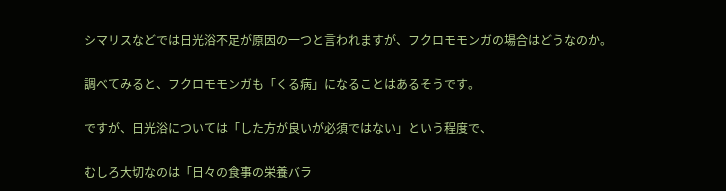シマリスなどでは日光浴不足が原因の一つと言われますが、フクロモモンガの場合はどうなのか。

調べてみると、フクロモモンガも「くる病」になることはあるそうです。

ですが、日光浴については「した方が良いが必須ではない」という程度で、

むしろ大切なのは「日々の食事の栄養バラ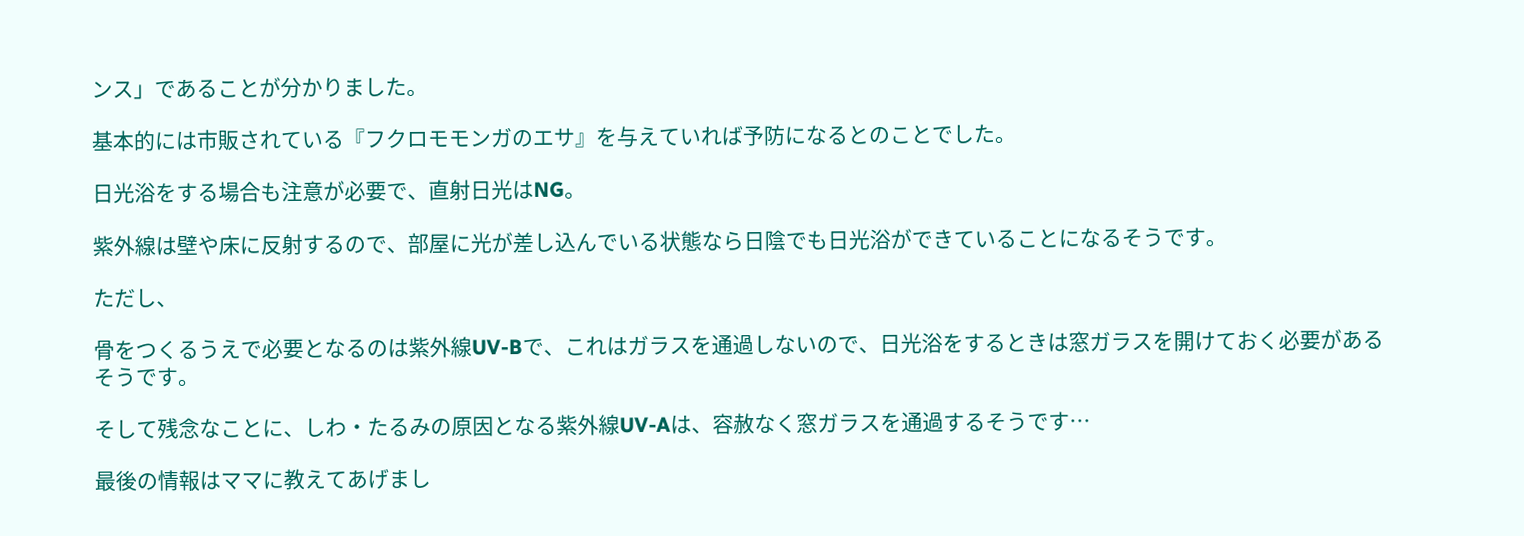ンス」であることが分かりました。

基本的には市販されている『フクロモモンガのエサ』を与えていれば予防になるとのことでした。

日光浴をする場合も注意が必要で、直射日光はNG。

紫外線は壁や床に反射するので、部屋に光が差し込んでいる状態なら日陰でも日光浴ができていることになるそうです。

ただし、

骨をつくるうえで必要となるのは紫外線UV-Bで、これはガラスを通過しないので、日光浴をするときは窓ガラスを開けておく必要があるそうです。

そして残念なことに、しわ・たるみの原因となる紫外線UV-Aは、容赦なく窓ガラスを通過するそうです…

最後の情報はママに教えてあげまし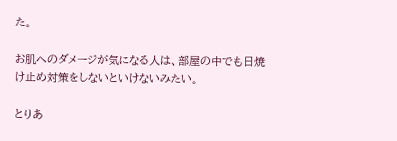た。

お肌へのダメージが気になる人は、部屋の中でも日焼け止め対策をしないといけないみたい。

とりあ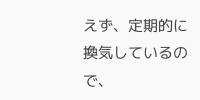えず、定期的に換気しているので、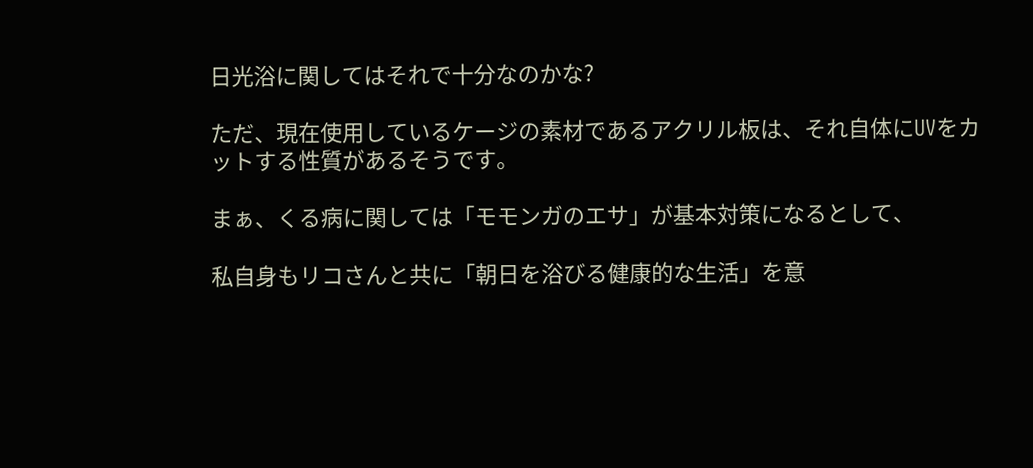日光浴に関してはそれで十分なのかな?

ただ、現在使用しているケージの素材であるアクリル板は、それ自体にUVをカットする性質があるそうです。

まぁ、くる病に関しては「モモンガのエサ」が基本対策になるとして、

私自身もリコさんと共に「朝日を浴びる健康的な生活」を意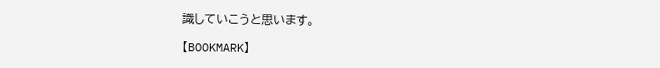識していこうと思います。

【BOOKMARK】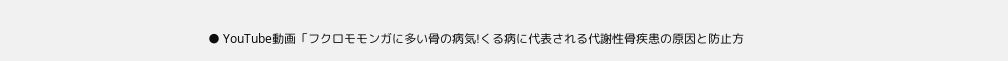● YouTube動画「フクロモモンガに多い骨の病気!くる病に代表される代謝性骨疾患の原因と防止方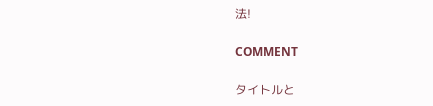法!

COMMENT

タイトルと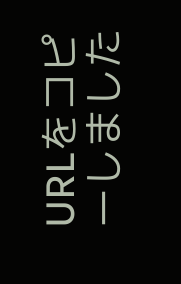URLをコピーしました